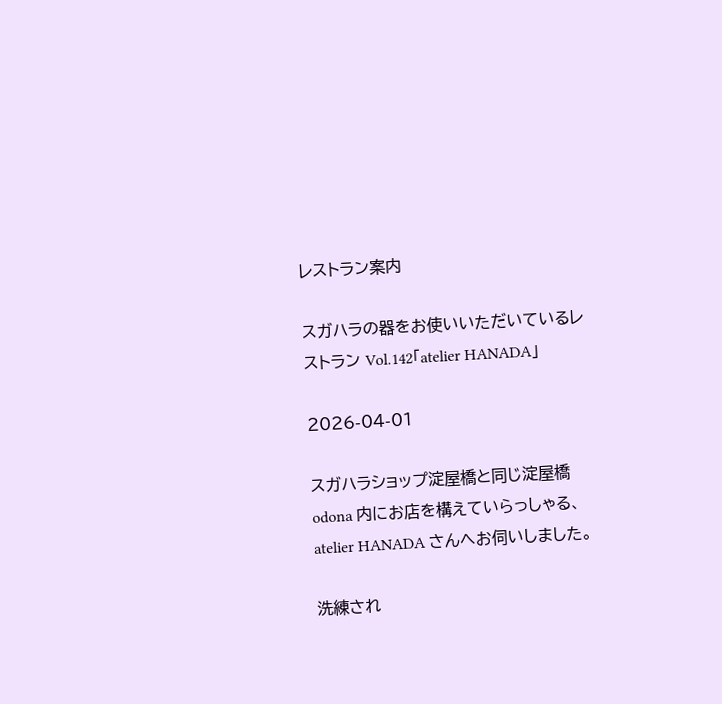レストラン案内

スガハラの器をお使いいただいているレストラン Vol.142「atelier HANADA」

2026-04-01

スガハラショップ淀屋橋と同じ淀屋橋 odona 内にお店を構えていらっしゃる、atelier HANADA さんへお伺いしました。

洗練され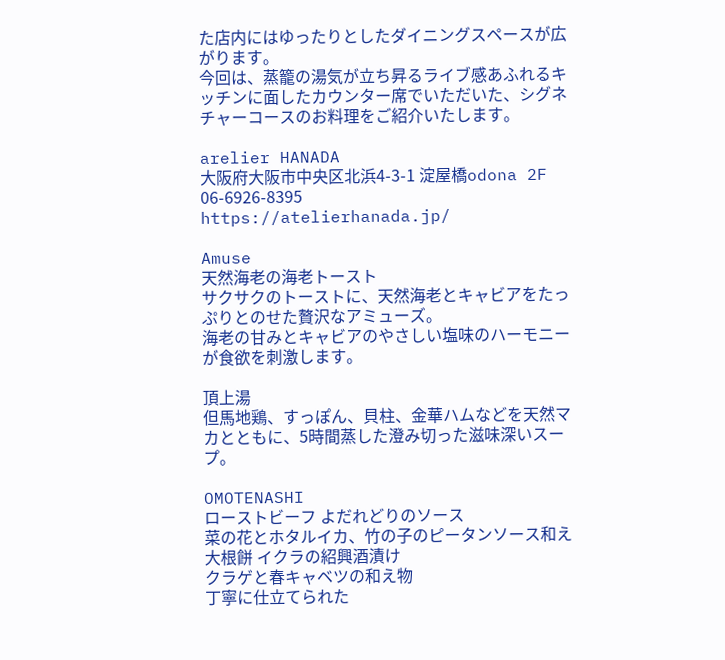た店内にはゆったりとしたダイニングスペースが広がります。
今回は、蒸籠の湯気が立ち昇るライブ感あふれるキッチンに面したカウンター席でいただいた、シグネチャーコースのお料理をご紹介いたします。

arelier HANADA
大阪府大阪市中央区北浜4-3-1 淀屋橋odona 2F
06-6926-8395
https://atelierhanada.jp/

Amuse
天然海老の海老トースト
サクサクのトーストに、天然海老とキャビアをたっぷりとのせた贅沢なアミューズ。
海老の甘みとキャビアのやさしい塩味のハーモニーが食欲を刺激します。

頂上湯
但馬地鶏、すっぽん、貝柱、金華ハムなどを天然マカとともに、5時間蒸した澄み切った滋味深いスープ。

OMOTENASHI
ローストビーフ よだれどりのソース
菜の花とホタルイカ、竹の子のピータンソース和え
大根餅 イクラの紹興酒漬け
クラゲと春キャベツの和え物
丁寧に仕立てられた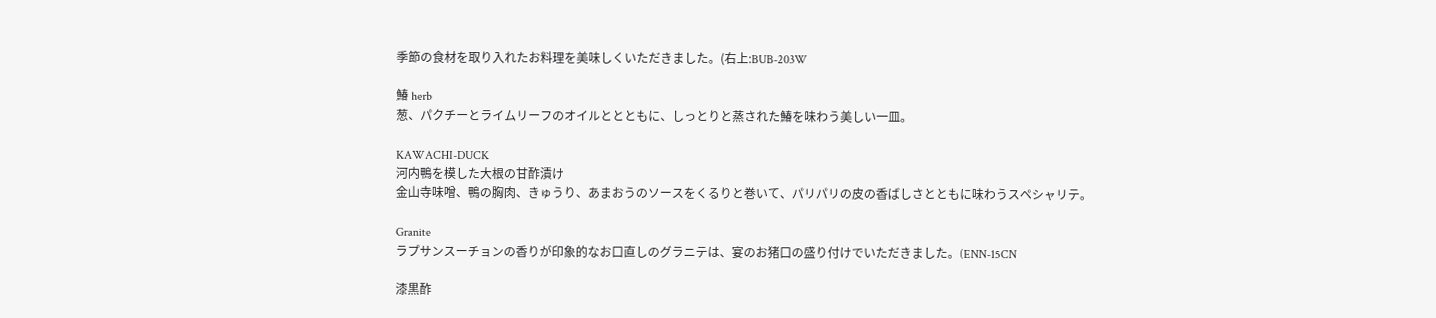季節の食材を取り入れたお料理を美味しくいただきました。(右上:BUB-203W

鰆 herb
葱、パクチーとライムリーフのオイルととともに、しっとりと蒸された鰆を味わう美しい一皿。

KAWACHI-DUCK
河内鴨を模した大根の甘酢漬け
金山寺味噌、鴨の胸肉、きゅうり、あまおうのソースをくるりと巻いて、パリパリの皮の香ばしさとともに味わうスペシャリテ。

Granite
ラプサンスーチョンの香りが印象的なお口直しのグラニテは、宴のお猪口の盛り付けでいただきました。(ENN-15CN

漆黒酢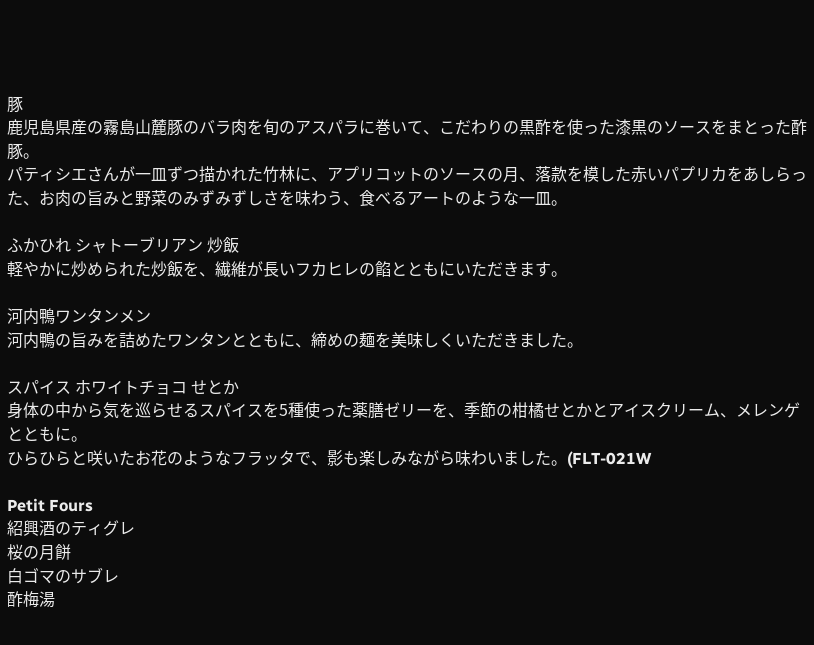豚
鹿児島県産の霧島山麓豚のバラ肉を旬のアスパラに巻いて、こだわりの黒酢を使った漆黒のソースをまとった酢豚。
パティシエさんが一皿ずつ描かれた竹林に、アプリコットのソースの月、落款を模した赤いパプリカをあしらった、お肉の旨みと野菜のみずみずしさを味わう、食べるアートのような一皿。

ふかひれ シャトーブリアン 炒飯
軽やかに炒められた炒飯を、繊維が長いフカヒレの餡とともにいただきます。

河内鴨ワンタンメン
河内鴨の旨みを詰めたワンタンとともに、締めの麺を美味しくいただきました。

スパイス ホワイトチョコ せとか
身体の中から気を巡らせるスパイスを5種使った薬膳ゼリーを、季節の柑橘せとかとアイスクリーム、メレンゲとともに。
ひらひらと咲いたお花のようなフラッタで、影も楽しみながら味わいました。(FLT-021W

Petit Fours
紹興酒のティグレ
桜の月餅
白ゴマのサブレ
酢梅湯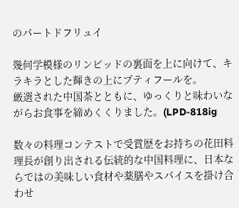のパートドフリュイ

幾何学模様のリンピッドの裏面を上に向けて、キラキラとした輝きの上にプティフールを。
厳選された中国茶とともに、ゆっくりと味わいながらお食事を締めくくりました。(LPD-818ig

数々の料理コンテストで受賞歴をお持ちの花田料理長が創り出される伝統的な中国料理に、日本ならではの美味しい食材や薬膳やスパイスを掛け合わせ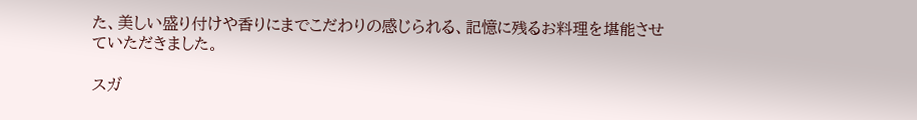た、美しい盛り付けや香りにまでこだわりの感じられる、記憶に残るお料理を堪能させていただきました。

スガ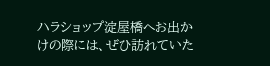ハラショップ淀屋橋へお出かけの際には、ぜひ訪れていた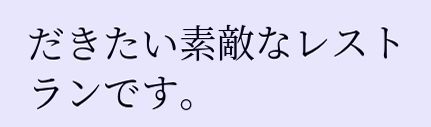だきたい素敵なレストランです。